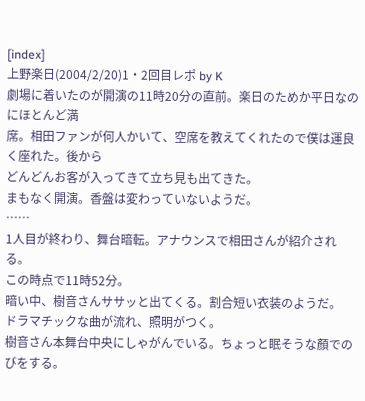[index]
上野楽日(2004/2/20)1・2回目レポ by K
劇場に着いたのが開演の11時20分の直前。楽日のためか平日なのにほとんど満
席。相田ファンが何人かいて、空席を教えてくれたので僕は運良く座れた。後から
どんどんお客が入ってきて立ち見も出てきた。
まもなく開演。香盤は変わっていないようだ。
……
1人目が終わり、舞台暗転。アナウンスで相田さんが紹介される。
この時点で11時52分。
暗い中、樹音さんササッと出てくる。割合短い衣装のようだ。
ドラマチックな曲が流れ、照明がつく。
樹音さん本舞台中央にしゃがんでいる。ちょっと眠そうな顏でのびをする。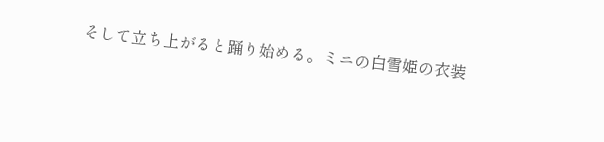そして立ち上がると踊り始める。ミニの白雪姫の衣装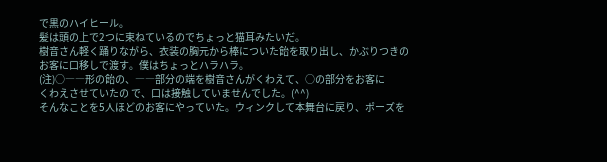で黒のハイヒール。
髪は頭の上で2つに束ねているのでちょっと猫耳みたいだ。
樹音さん軽く踊りながら、衣装の胸元から棒についた飴を取り出し、かぶりつきの
お客に口移しで渡す。僕はちょっとハラハラ。
(注)○――形の飴の、――部分の端を樹音さんがくわえて、○の部分をお客に
くわえさせていたの で、口は接触していませんでした。(^^)
そんなことを5人ほどのお客にやっていた。ウィンクして本舞台に戻り、ポーズを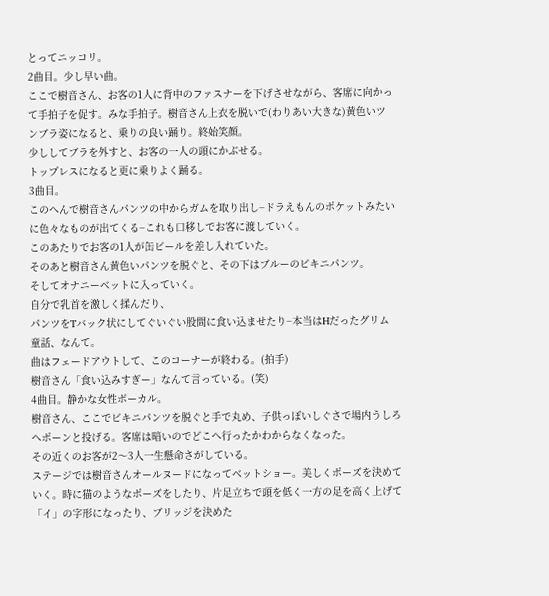とってニッコリ。
2曲目。少し早い曲。
ここで樹音さん、お客の1人に背中のファスナーを下げさせながら、客席に向かっ
て手拍子を促す。みな手拍子。樹音さん上衣を脱いで(わりあい大きな)黄色いツ
ンブラ姿になると、乗りの良い踊り。終始笑顔。
少ししてブラを外すと、お客の一人の頭にかぶせる。
トップレスになると更に乗りよく踊る。
3曲目。
このへんで樹音さんパンツの中からガムを取り出し−ドラえもんのポケットみたい
に色々なものが出てくる−これも口移しでお客に渡していく。
このあたりでお客の1人が缶ビールを差し入れていた。
そのあと樹音さん黄色いパンツを脱ぐと、その下はブルーのビキニパンツ。
そしてオナニーベットに入っていく。
自分で乳首を激しく揉んだり、
パンツをTバック状にしてぐいぐい股間に食い込ませたり−本当はHだったグリム
童話、なんて。
曲はフェードアウトして、このコーナーが終わる。(拍手)
樹音さん「食い込みすぎー」なんて言っている。(笑)
4曲目。静かな女性ボーカル。
樹音さん、ここでビキニパンツを脱ぐと手で丸め、子供っぽいしぐさで場内うしろ
へポーンと投げる。客席は暗いのでどこへ行ったかわからなくなった。
その近くのお客が2〜3人一生懸命さがしている。
ステージでは樹音さんオールヌードになってベットショー。美しくポーズを決めて
いく。時に猫のようなポーズをしたり、片足立ちで頭を低く一方の足を高く上げて
「イ」の字形になったり、ブリッジを決めた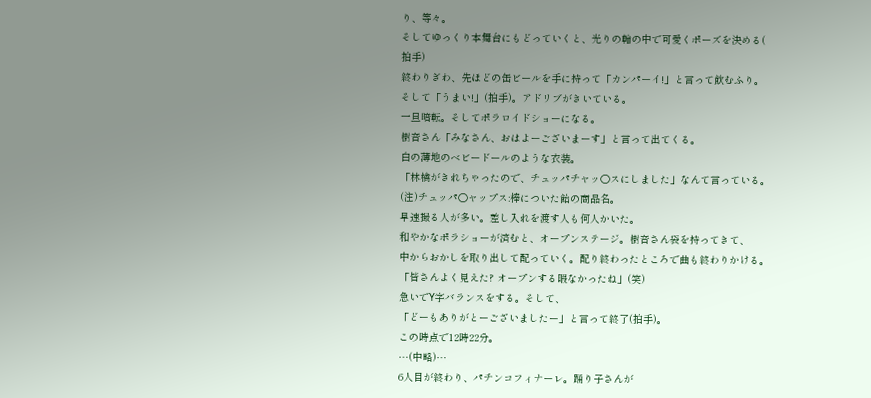り、等々。
そしてゆっくり本舞台にもどっていくと、光りの輪の中で可愛くポーズを決める(
拍手)
終わりぎわ、先ほどの缶ビールを手に持って「カンパーイ!」と言って飲むふり。
そして「うまい!」(拍手)。アドリブがきいている。
一旦暗転。そしてポラロイドショーになる。
樹音さん「みなさん、おはよーございまーす」と言って出てくる。
白の薄地のベビードールのような衣装。
「林檎がきれちゃったので、チュッパチャッ○スにしました」なんて言っている。
(注)チュッパ○ャップス:棒についた飴の商品名。
早速撮る人が多い。差し入れを渡す人も何人かいた。
和やかなポラショーが済むと、オープンステージ。樹音さん袋を持ってきて、
中からおかしを取り出して配っていく。配り終わったところで曲も終わりかける。
「皆さんよく見えた? オープンする暇なかったね」(笑)
急いでY字バランスをする。そして、
「どーもありがとーございましたー」と言って終了(拍手)。
この時点で12時22分。
…(中略)…
6人目が終わり、パチンコフィナーレ。踊り子さんが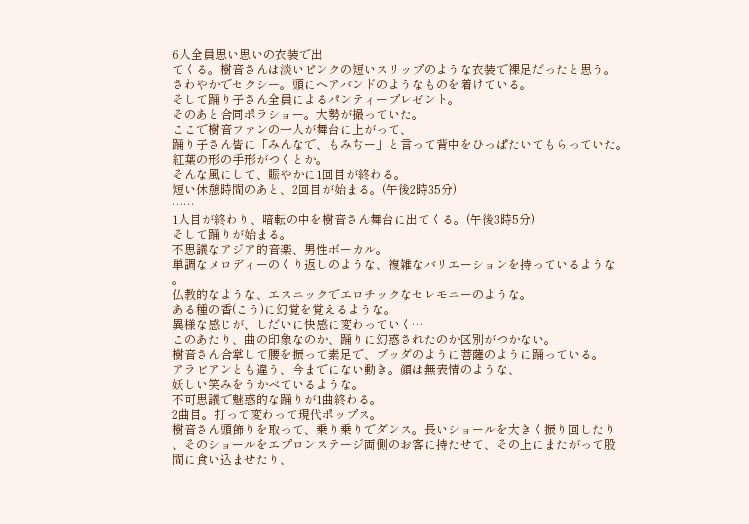6人全員思い思いの衣装で出
てくる。樹音さんは淡いピンクの短いスリップのような衣装で裸足だったと思う。
さわやかでセクシー。頭にヘアバンドのようなものを着けている。
そして踊り子さん全員によるパンティープレゼント。
そのあと合同ポラショー。大勢が撮っていた。
ここで樹音ファンの一人が舞台に上がって、
踊り子さん皆に「みんなで、もみぢー」と言って背中をひっぱたいてもらっていた。
紅葉の形の手形がつくとか。
そんな風にして、賑やかに1回目が終わる。
短い休憩時間のあと、2回目が始まる。(午後2時35分)
……
1人目が終わり、暗転の中を樹音さん舞台に出てくる。(午後3時5分)
そして踊りが始まる。
不思議なアジア的音楽、男性ボーカル。
単調なメロディーのくり返しのような、複雑なバリエーションを持っているような
。
仏教的なような、エスニックでエロチックなセレモニーのような。
ある種の香(こう)に幻覚を覚えるような。
異様な感じが、しだいに快感に変わっていく…
このあたり、曲の印象なのか、踊りに幻惑されたのか区別がつかない。
樹音さん合掌して腰を振って素足で、ブッダのように菩薩のように踊っている。
アラビアンとも違う、今までにない動き。顔は無表情のような、
妖しい笑みをうかべているような。
不可思議で魅惑的な踊りが1曲終わる。
2曲目。打って変わって現代ポップス。
樹音さん頭飾りを取って、乗り乗りでダンス。長いショールを大きく振り回したり
、そのショールをエプロンステージ両側のお客に持たせて、その上にまたがって股
間に食い込ませたり、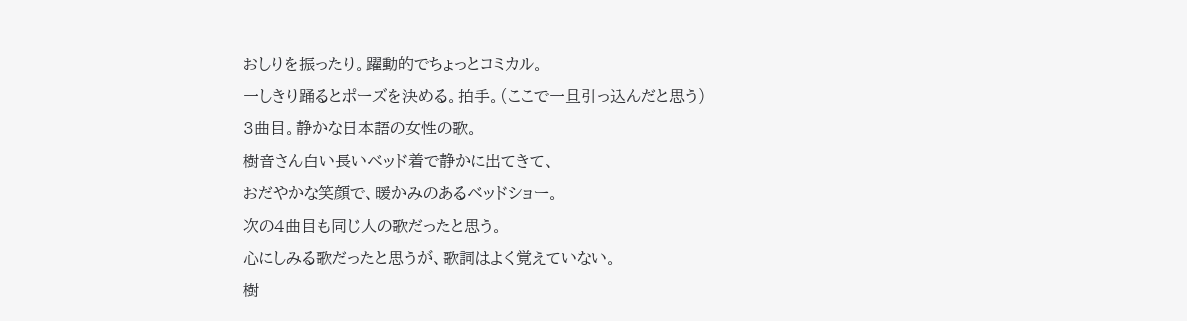おしりを振ったり。躍動的でちょっとコミカル。
一しきり踊るとポーズを決める。拍手。(ここで一旦引っ込んだと思う)
3曲目。静かな日本語の女性の歌。
樹音さん白い長いベッド着で静かに出てきて、
おだやかな笑顔で、暖かみのあるベッドショー。
次の4曲目も同じ人の歌だったと思う。
心にしみる歌だったと思うが、歌詞はよく覚えていない。
樹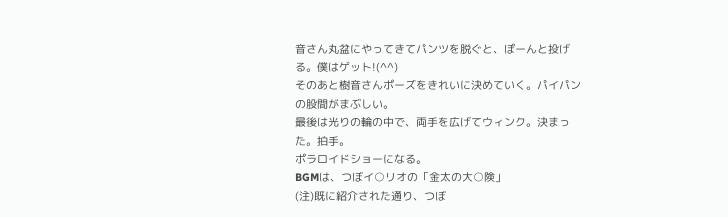音さん丸盆にやってきてパンツを脱ぐと、ぽーんと投げる。僕はゲット!(^^)
そのあと樹音さんポーズをきれいに決めていく。パイパンの股間がまぶしい。
最後は光りの輪の中で、両手を広げてウィンク。決まった。拍手。
ポラロイドショーになる。
BGMは、つぼイ○リオの「金太の大○険」
(注)既に紹介された通り、つぼ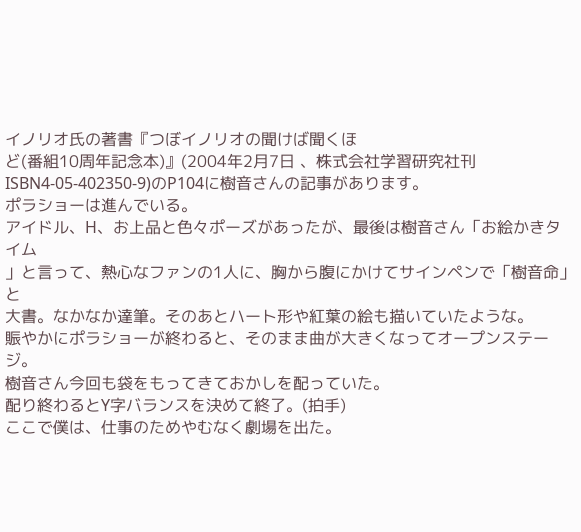イノリオ氏の著書『つぼイノリオの聞けば聞くほ
ど(番組10周年記念本)』(2004年2月7日 、株式会社学習研究社刊
ISBN4-05-402350-9)のP104に樹音さんの記事があります。
ポラショーは進んでいる。
アイドル、H、お上品と色々ポーズがあったが、最後は樹音さん「お絵かきタイム
」と言って、熱心なファンの1人に、胸から腹にかけてサインペンで「樹音命」と
大書。なかなか達筆。そのあとハート形や紅葉の絵も描いていたような。
賑やかにポラショーが終わると、そのまま曲が大きくなってオープンステージ。
樹音さん今回も袋をもってきておかしを配っていた。
配り終わるとY字バランスを決めて終了。(拍手)
ここで僕は、仕事のためやむなく劇場を出た。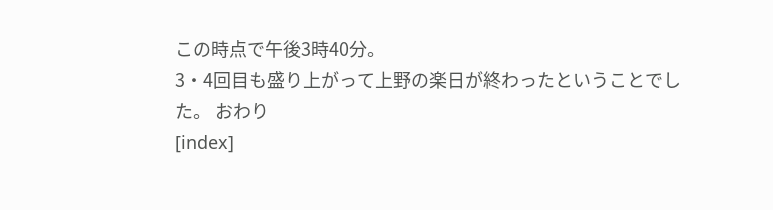この時点で午後3時40分。
3・4回目も盛り上がって上野の楽日が終わったということでした。 おわり
[index]